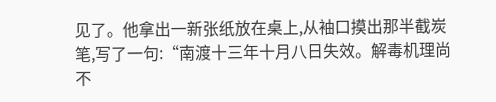见了。他拿出一新张纸放在桌上,从袖口摸出那半截炭笔,写了一句:“南渡十三年十月八日失效。解毒机理尚不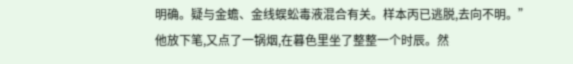明确。疑与金蟾、金线蜈蚣毒液混合有关。样本丙已逃脱,去向不明。”
他放下笔,又点了一锅烟,在暮色里坐了整整一个时辰。然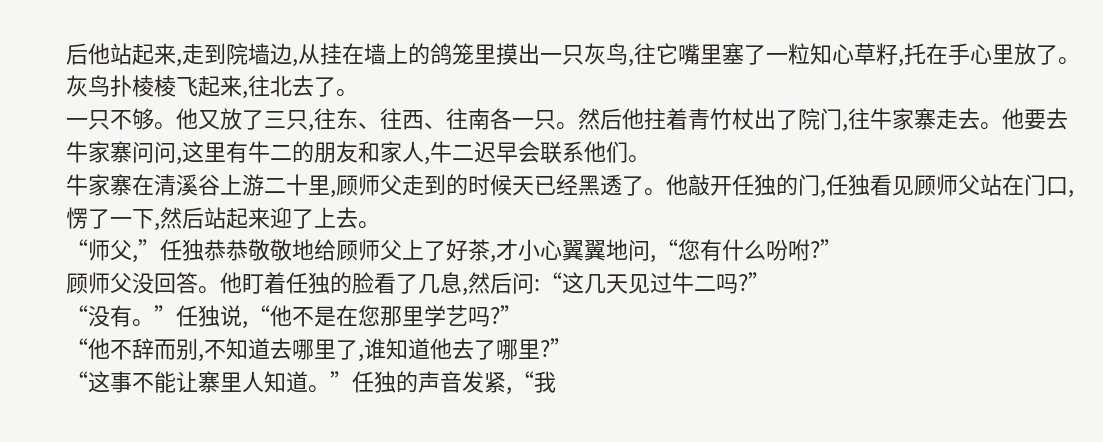后他站起来,走到院墙边,从挂在墙上的鸽笼里摸出一只灰鸟,往它嘴里塞了一粒知心草籽,托在手心里放了。灰鸟扑棱棱飞起来,往北去了。
一只不够。他又放了三只,往东、往西、往南各一只。然后他拄着青竹杖出了院门,往牛家寨走去。他要去牛家寨问问,这里有牛二的朋友和家人,牛二迟早会联系他们。
牛家寨在清溪谷上游二十里,顾师父走到的时候天已经黑透了。他敲开任独的门,任独看见顾师父站在门口,愣了一下,然后站起来迎了上去。
“师父,”任独恭恭敬敬地给顾师父上了好茶,才小心翼翼地问,“您有什么吩咐?”
顾师父没回答。他盯着任独的脸看了几息,然后问:“这几天见过牛二吗?”
“没有。”任独说,“他不是在您那里学艺吗?”
“他不辞而别,不知道去哪里了,谁知道他去了哪里?”
“这事不能让寨里人知道。”任独的声音发紧,“我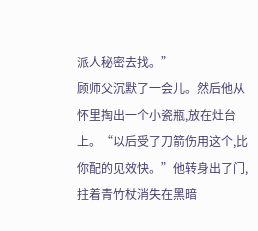派人秘密去找。”
顾师父沉默了一会儿。然后他从怀里掏出一个小瓷瓶,放在灶台上。“以后受了刀箭伤用这个,比你配的见效快。”他转身出了门,拄着青竹杖消失在黑暗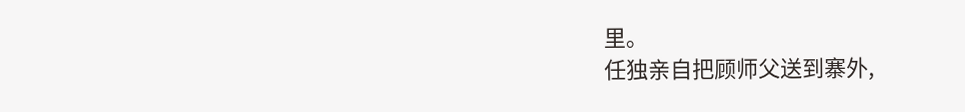里。
任独亲自把顾师父送到寨外,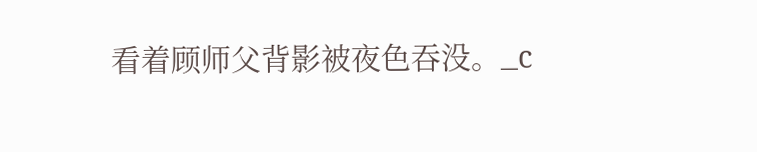看着顾师父背影被夜色吞没。_c